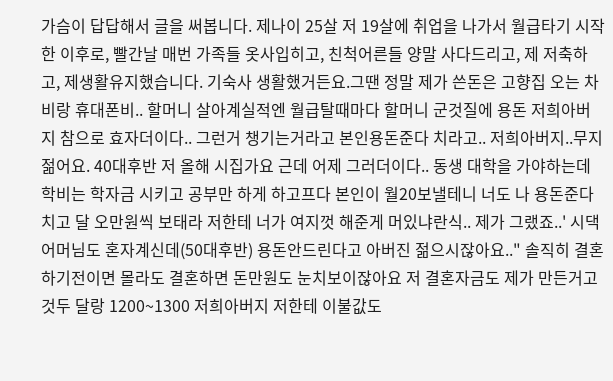가슴이 답답해서 글을 써봅니다. 제나이 25살 저 19살에 취업을 나가서 월급타기 시작한 이후로, 빨간날 매번 가족들 옷사입히고, 친척어른들 양말 사다드리고, 제 저축하고, 제생활유지했습니다. 기숙사 생활했거든요.그땐 정말 제가 쓴돈은 고향집 오는 차비랑 휴대폰비.. 할머니 살아계실적엔 월급탈때마다 할머니 군것질에 용돈 저희아버지 참으로 효자더이다.. 그런거 챙기는거라고 본인용돈준다 치라고.. 저희아버지..무지젊어요. 40대후반 저 올해 시집가요 근데 어제 그러더이다.. 동생 대학을 가야하는데 학비는 학자금 시키고 공부만 하게 하고프다 본인이 월20보낼테니 너도 나 용돈준다 치고 달 오만원씩 보태라 저한테 너가 여지껏 해준게 머있냐란식.. 제가 그랬죠..' 시댁어머님도 혼자계신데(50대후반) 용돈안드린다고 아버진 젊으시잖아요.." 솔직히 결혼하기전이면 몰라도 결혼하면 돈만원도 눈치보이잖아요 저 결혼자금도 제가 만든거고 것두 달랑 1200~1300 저희아버지 저한테 이불값도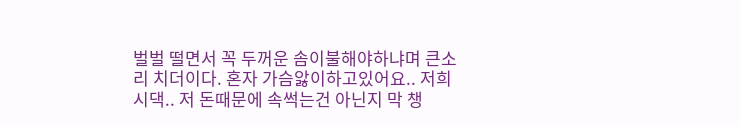벌벌 떨면서 꼭 두꺼운 솜이불해야하냐며 큰소리 치더이다. 혼자 가슴앓이하고있어요.. 저희 시댁.. 저 돈때문에 속썩는건 아닌지 막 챙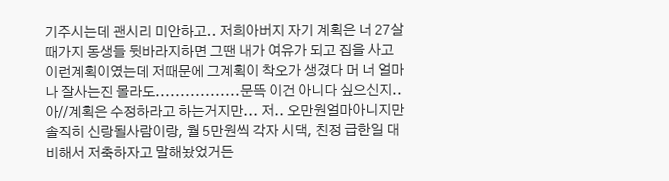기주시는데 괜시리 미안하고.. 저희아버지 자기 계획은 너 27살때가지 동생들 뒷바라지하면 그땐 내가 여유가 되고 집을 사고 이런계획이였는데 저때문에 그계획이 착오가 생겼다 머 너 얼마나 잘사는진 몰라도.................문뜩 이건 아니다 싶으신지.. 아//계획은 수정하라고 하는거지만... 저.. 오만원얼마아니지만 솔직히 신랑될사람이랑, 월 5만원씩 각자 시댁, 친정 급한일 대비해서 저축하자고 말해놨었거든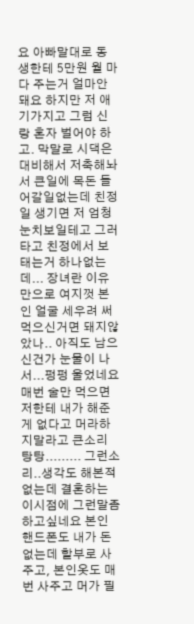요 아빠말대로 동생한테 5만원 월 마다 주는거 얼마안돼요 하지만 저 애기가지고 그럼 신랑 혼자 벌어야 하고. 막말로 시댁은 대비해서 저축해놔서 큰일에 목돈 들어갈일없는데 친정일 생기면 저 엄청 눈치보일테고 그러타고 친정에서 보태는거 하나없는데... 장녀란 이유만으로 여지껏 본인 얼굴 세우려 써먹으신거면 돼지않았나.. 아직도 남으신건가 눈물이 나서...펑펑 울었네요 매번 술만 먹으면 저한테 내가 해준게 없다고 머라하지말라고 큰소리 탕탕......... 그런소리..생각도 해본적없는데 결혼하는 이시점에 그런말좀 하고싶네요 본인 핸드폰도 내가 돈없는데 할부로 사주고, 본인옷도 매번 사주고 머가 필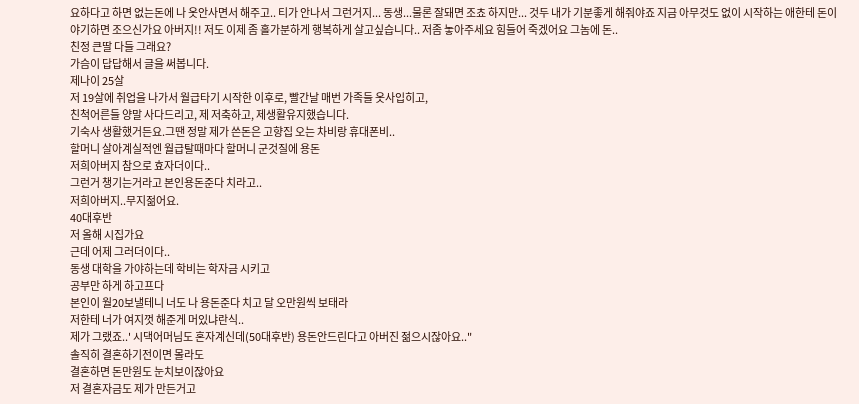요하다고 하면 없는돈에 나 옷안사면서 해주고.. 티가 안나서 그런거지... 동생...물론 잘돼면 조쵸 하지만... 것두 내가 기분좋게 해줘야죠 지금 아무것도 없이 시작하는 애한테 돈이야기하면 조으신가요 아버지!! 저도 이제 좀 홀가분하게 행복하게 살고싶습니다.. 저좀 놓아주세요 힘들어 죽겠어요 그놈에 돈..
친정 큰딸 다들 그래요?
가슴이 답답해서 글을 써봅니다.
제나이 25살
저 19살에 취업을 나가서 월급타기 시작한 이후로, 빨간날 매번 가족들 옷사입히고,
친척어른들 양말 사다드리고, 제 저축하고, 제생활유지했습니다.
기숙사 생활했거든요.그땐 정말 제가 쓴돈은 고향집 오는 차비랑 휴대폰비..
할머니 살아계실적엔 월급탈때마다 할머니 군것질에 용돈
저희아버지 참으로 효자더이다..
그런거 챙기는거라고 본인용돈준다 치라고..
저희아버지..무지젊어요.
40대후반
저 올해 시집가요
근데 어제 그러더이다..
동생 대학을 가야하는데 학비는 학자금 시키고
공부만 하게 하고프다
본인이 월20보낼테니 너도 나 용돈준다 치고 달 오만원씩 보태라
저한테 너가 여지껏 해준게 머있냐란식..
제가 그랬죠..' 시댁어머님도 혼자계신데(50대후반) 용돈안드린다고 아버진 젊으시잖아요.."
솔직히 결혼하기전이면 몰라도
결혼하면 돈만원도 눈치보이잖아요
저 결혼자금도 제가 만든거고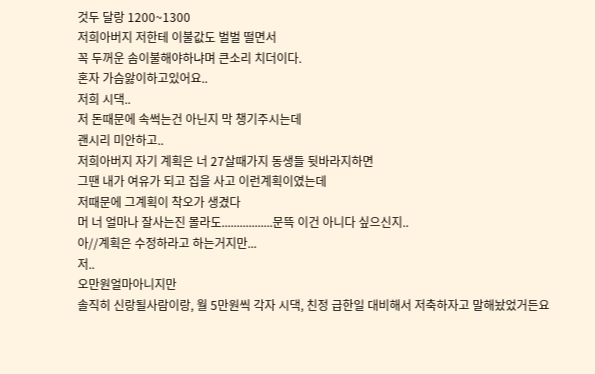것두 달랑 1200~1300
저희아버지 저한테 이불값도 벌벌 떨면서
꼭 두꺼운 솜이불해야하냐며 큰소리 치더이다.
혼자 가슴앓이하고있어요..
저희 시댁..
저 돈때문에 속썩는건 아닌지 막 챙기주시는데
괜시리 미안하고..
저희아버지 자기 계획은 너 27살때가지 동생들 뒷바라지하면
그땐 내가 여유가 되고 집을 사고 이런계획이였는데
저때문에 그계획이 착오가 생겼다
머 너 얼마나 잘사는진 몰라도.................문뜩 이건 아니다 싶으신지..
아//계획은 수정하라고 하는거지만...
저..
오만원얼마아니지만
솔직히 신랑될사람이랑, 월 5만원씩 각자 시댁, 친정 급한일 대비해서 저축하자고 말해놨었거든요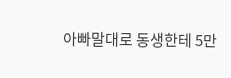아빠말대로 동생한테 5만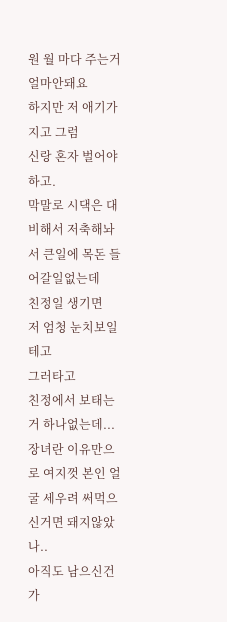원 월 마다 주는거 얼마안돼요
하지만 저 애기가지고 그럼
신랑 혼자 벌어야 하고.
막말로 시댁은 대비해서 저축해놔서 큰일에 목돈 들어갈일없는데
친정일 생기면
저 엄청 눈치보일테고
그러타고
친정에서 보태는거 하나없는데...
장녀란 이유만으로 여지껏 본인 얼굴 세우려 써먹으신거면 돼지않았나..
아직도 남으신건가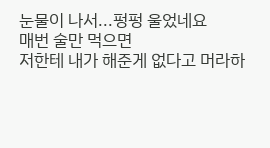눈물이 나서...펑펑 울었네요
매번 술만 먹으면
저한테 내가 해준게 없다고 머라하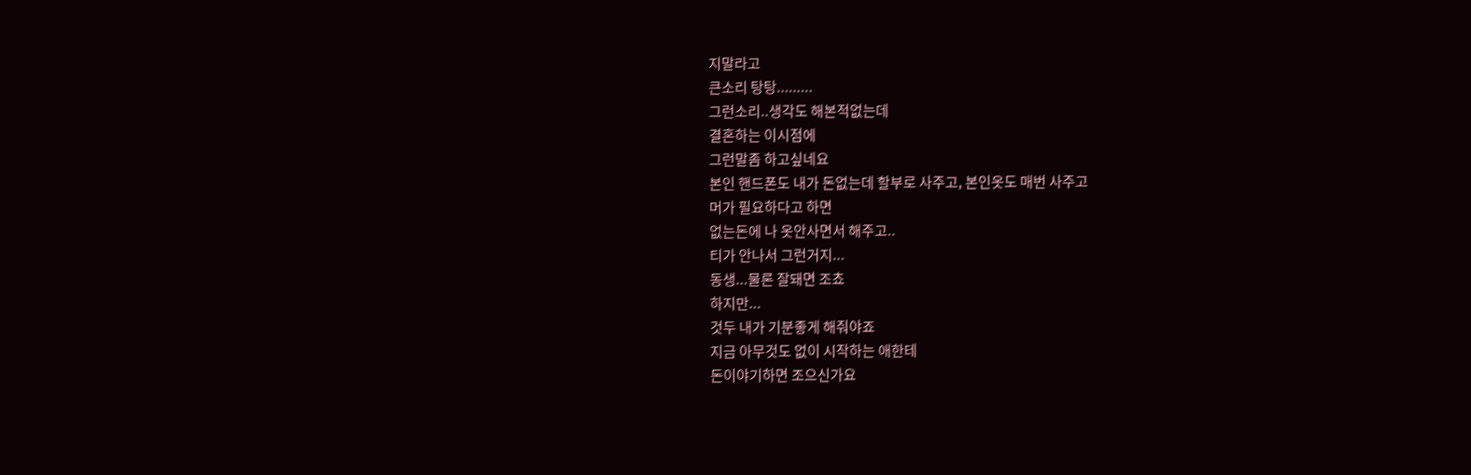지말라고
큰소리 탕탕.........
그런소리..생각도 해본적없는데
결혼하는 이시점에
그런말좀 하고싶네요
본인 핸드폰도 내가 돈없는데 할부로 사주고, 본인옷도 매번 사주고
머가 필요하다고 하면
없는돈에 나 옷안사면서 해주고..
티가 안나서 그런거지...
동생...물론 잘돼면 조쵸
하지만...
것두 내가 기분좋게 해줘야죠
지금 아무것도 없이 시작하는 애한테
돈이야기하면 조으신가요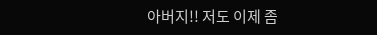아버지!! 저도 이제 좀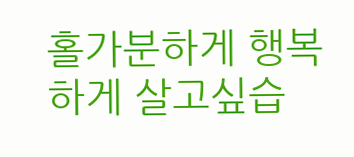홀가분하게 행복하게 살고싶습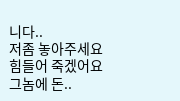니다..
저좀 놓아주세요
힘들어 죽겠어요
그놈에 돈..